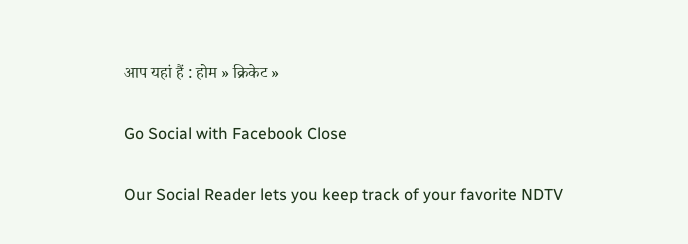आप यहां हैं : होम » क्रिकेट »

Go Social with Facebook Close

Our Social Reader lets you keep track of your favorite NDTV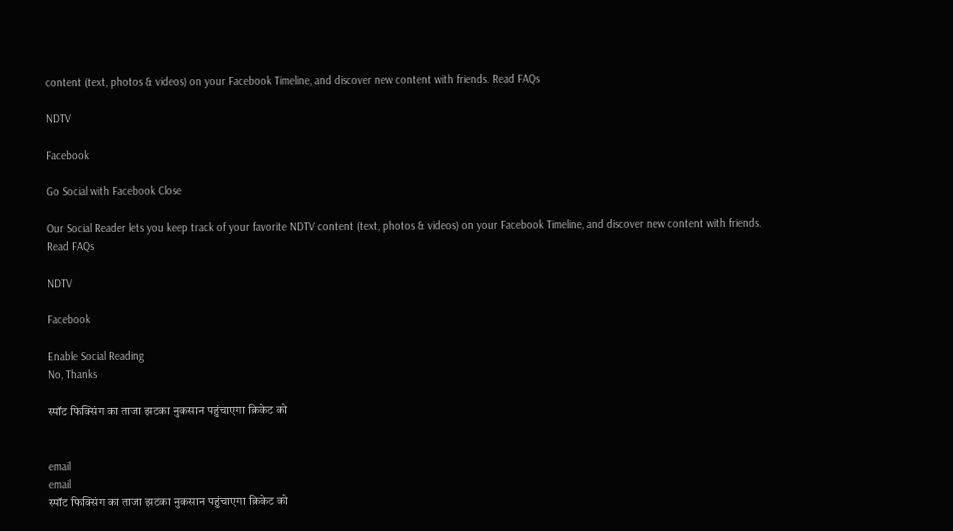content (text, photos & videos) on your Facebook Timeline, and discover new content with friends. Read FAQs

NDTV

Facebook

Go Social with Facebook Close

Our Social Reader lets you keep track of your favorite NDTV content (text, photos & videos) on your Facebook Timeline, and discover new content with friends. Read FAQs

NDTV

Facebook

Enable Social Reading
No, Thanks

स्पॉट फिक्सिंग का ताजा झटका नुकसान पहुंचाएगा क्रिकेट को


email
email
स्पॉट फिक्सिंग का ताजा झटका नुकसान पहुंचाएगा क्रिकेट को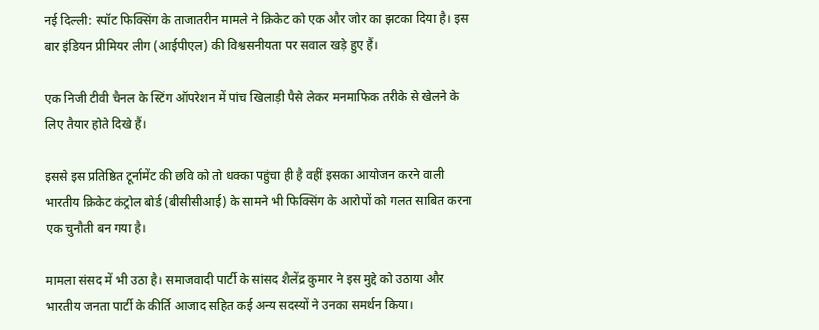नई दिल्ली: स्पॉट फिक्सिंग के ताजातरीन मामले ने क्रिकेट को एक और जोर का झटका दिया है। इस बार इंडियन प्रीमियर लीग (आईपीएल) की विश्वसनीयता पर सवाल खड़े हुए हैं।

एक निजी टीवी चैनल के स्टिंग ऑपरेशन में पांच खिलाड़ी पैसे लेकर मनमाफिक तरीके से खेलने के लिए तैयार होते दिखे हैं।

इससे इस प्रतिष्ठित टूर्नामेंट की छवि को तो धक्का पहुंचा ही है वहीं इसका आयोजन करने वाली भारतीय क्रिकेट कंट्रोल बोर्ड (बीसीसीआई) के सामने भी फिक्सिंग के आरोपों को गलत साबित करना एक चुनौती बन गया है।

मामला संसद में भी उठा है। समाजवादी पार्टी के सांसद शैलेंद्र कुमार ने इस मुद्दे को उठाया और भारतीय जनता पार्टी के कीर्ति आजाद सहित कई अन्य सदस्यों ने उनका समर्थन किया।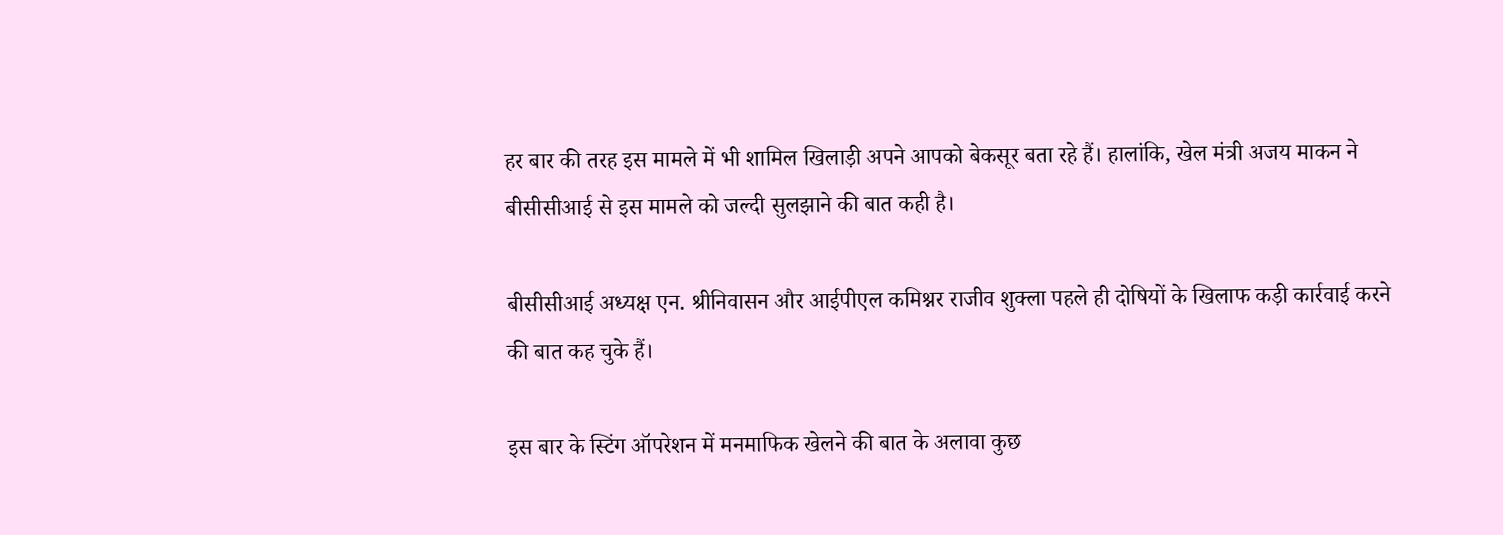हर बार की तरह इस मामले में भी शामिल खिलाड़ी अपने आपको बेकसूर बता रहे हैं। हालांकि, खेल मंत्री अजय माकन ने बीसीसीआई से इस मामले को जल्दी सुलझाने की बात कही है।

बीसीसीआई अध्यक्ष एन. श्रीनिवासन और आईपीएल कमिश्नर राजीव शुक्ला पहले ही दोषियों के खिलाफ कड़ी कार्रवाई करने की बात कह चुके हैं।

इस बार के स्टिंग ऑपरेशन में मनमाफिक खेलने की बात के अलावा कुछ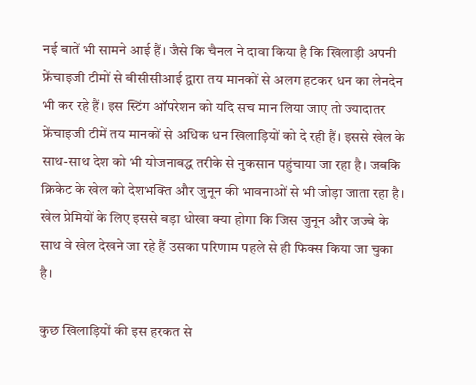नई बातें भी सामने आई हैं। जैसे कि चैनल ने दावा किया है कि खिलाड़ी अपनी फ्रेंचाइजी टीमों से बीसीसीआई द्वारा तय मानकों से अलग हटकर धन का लेनदेन भी कर रहे हैं। इस स्टिंग ऑपरेशन को यदि सच मान लिया जाए तो ज्यादातर फ्रेंचाइजी टीमें तय मानकों से अधिक धन खिलाड़ियों को दे रही हैं। इससे खेल के साथ-साथ देश को भी योजनाबद्ध तरीके से नुकसान पहुंचाया जा रहा है। जबकि क्रिकेट के खेल को देशभक्ति और जुनून की भावनाओं से भी जोड़ा जाता रहा है। खेल प्रेमियों के लिए इससे बड़ा धोखा क्या होगा कि जिस जुनून और जज्बे के साथ वे खेल देखने जा रहे हैं उसका परिणाम पहले से ही फिक्स किया जा चुका है।

कुछ खिलाड़ियों की इस हरकत से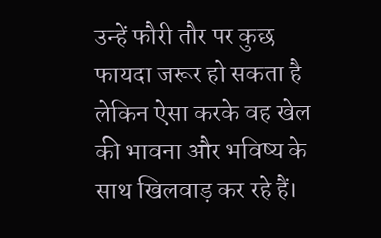उन्हें फौरी तौर पर कुछ फायदा जरूर हो सकता है लेकिन ऐसा करके वह खेल की भावना और भविष्य के साथ खिलवाड़ कर रहे हैं।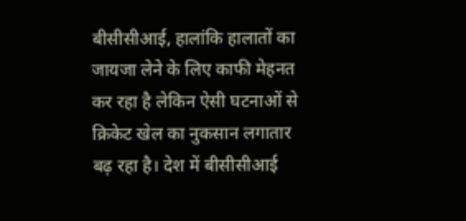बीसीसीआई, हालांकि हालातों का जायजा लेने के लिए काफी मेहनत कर रहा है लेकिन ऐसी घटनाओं से क्रिकेट खेल का नुकसान लगातार बढ़ रहा है। देश में बीसीसीआई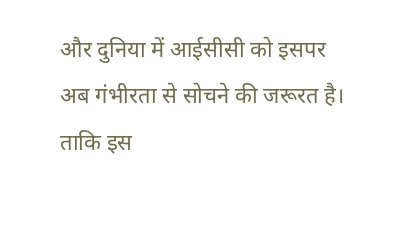और दुनिया में आईसीसी को इसपर अब गंभीरता से सोचने की जरूरत है। ताकि इस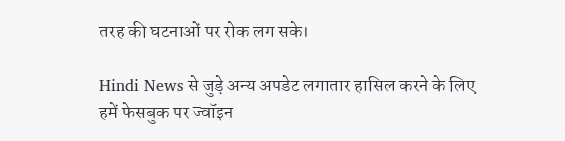तरह की घटनाओं पर रोक लग सके।

Hindi News से जुड़े अन्य अपडेट लगातार हासिल करने के लिए हमें फेसबुक पर ज्वॉइन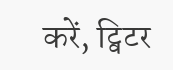करें, ट्विटर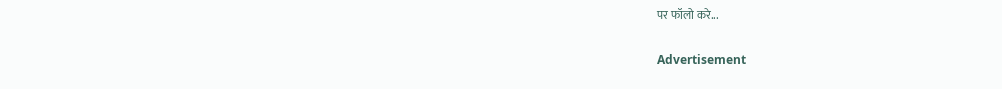पर फॉलो करे...


Advertisement